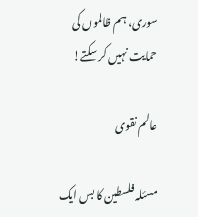سوری، ہم ظالموں کی حمایت نہیں کر سکتے!

عالم نقوی

مسئلہ فلسطین کا بس ایک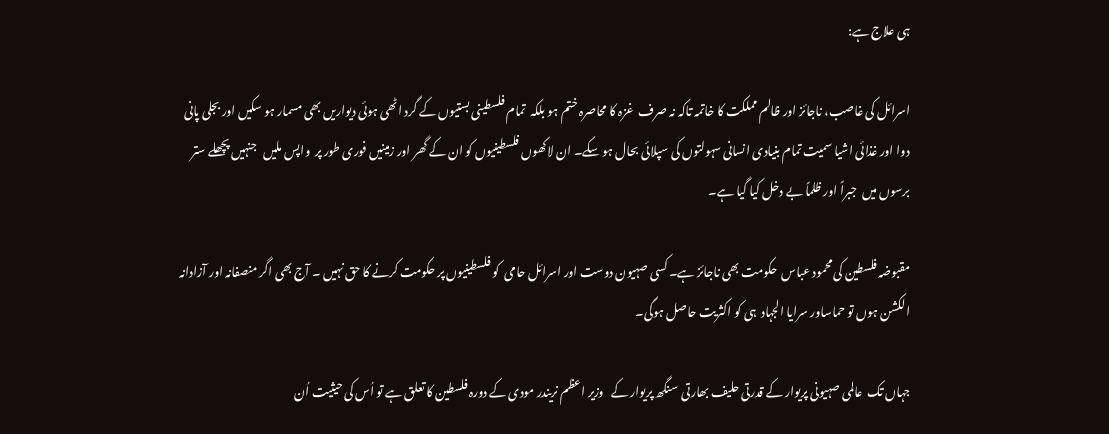ہی علاج ہے:

اسرائل کی غاصب، ناجائز اور ظالم مملکت کا خاتمہ تاکہ نہ صرف  غزہ کا محاصرہ ختم ہو بلکہ  تمام فلسطینی بستیوں کے گرد اٹھی ہوئی دیواریں بھی مسمار ہو سکیں اور بجلی پانی دوا اور غذائی اشیا سمیت تمام بنیادی انسانی سہولتوں کی سپلائی بحال ہو سکے۔ ان لاکھوں فلسطینیوں کو ان کے گھر اور زمینیں فوری طور پر  واپس ملیں   جنہیں پچھلے ستر برسوں میں  جبراً اور ظلماً بے دخل کیا گیا ہے۔

مقبوضہ فلسطین کی محمود عباس  حکومت بھی ناجائز ہے۔ کسی صہیون دوست اور اسرائل حامی  کو فلسطینیوں پر حکومت کرنے کا حق نہیں ۔ آج بھی اگر منصفانہ اور آزادانہ الکشن ہوں تو حماساور سرایا الجہاد  ہی کو اکثریت حاصل ہوگی۔

جہاں تک  عالمی صہیونی پریوار کے قدرتی حلیف بھارتی  سنگھ پریوار کے   وزیر اعظم نریندر مودی کے دورہ فلسطین کا تعلق ہے تو اُس کی حیثیت اُن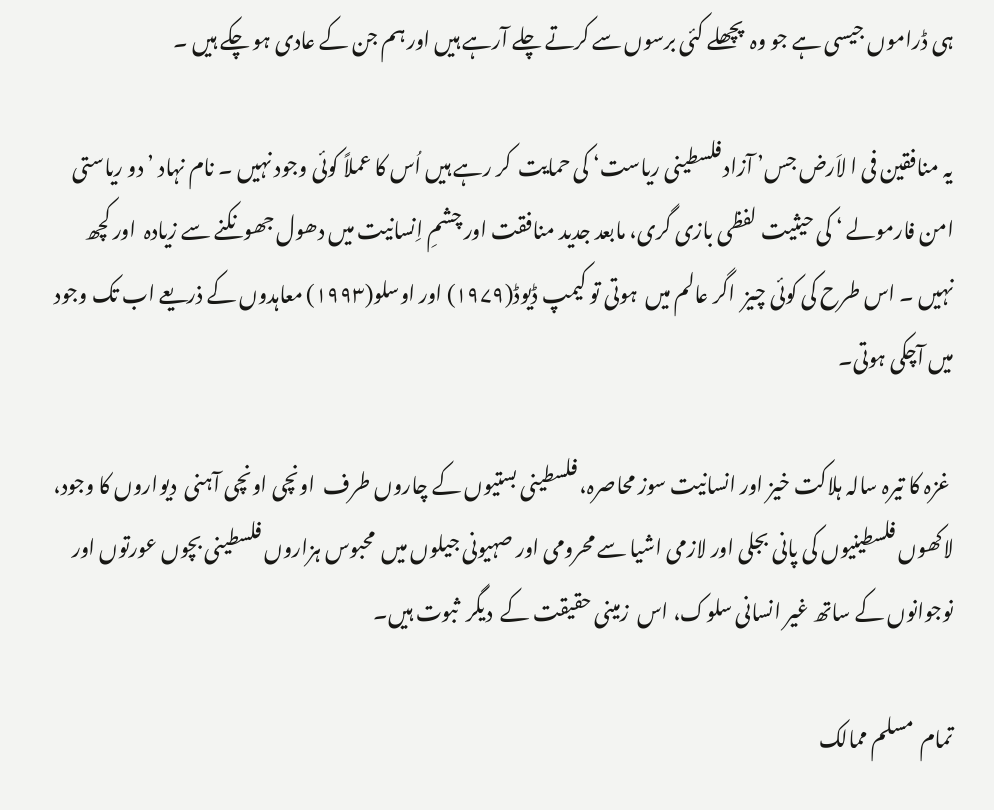ہی ڈراموں جیسی ہے جو وہ  پچھلے کئی برسوں سے کرتے چلے آرہے ہیں اور ہم جن کے عادی ہو چکے ہیں ۔

یہ منافقین فی ا لاَرض جس’ آزاد فلسطینی ریاست‘ کی حمایت  کر رہے ہیں اُس کا عملاً کوئی وجود نہیں ۔ نام نہاد ’دو ریاستی امن فارمولے ‘ کی حیثیت لفظی بازی گری، مابعد جدید منافقت اور چشمِ اِنسانیت میں دھول جھونکنے سے زیادہ  اور کچھ نہیں ۔ اس طرح کی کوئی چیز  اگر عالم میں  ہوتی تو کیمپ ڈیوڈ(۱۹۷۹) اور اوسلو(۱۹۹۳) معاہدوں کے ذریعے اب تک وجود میں آچکی ہوتی۔

 غزہ کا تیرہ سالہ ہلاکت خیز اور انسانیت سوز محاصرہ، فلسطینی بستیوں کے چاروں طرف  اونچی اونچی آہنی  دیواروں کا وجود، لاکھوں فلسطینیوں کی پانی بجلی اور لازمی اشیا سے محرومی اور صہیونی جیلوں میں  محبوس ہزاروں فلسطینی بچوں عورتوں اور نوجوانوں کے ساتھ غیر انسانی سلوک، اس  زمینی حقیقت کے  دیگر  ثبوت ہیں۔

تمام  مسلم ممالک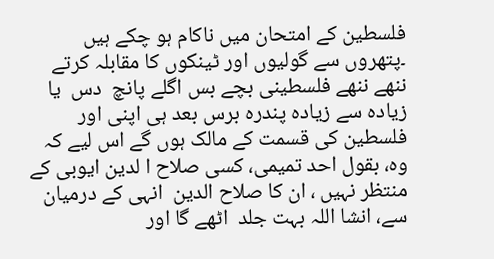فلسطین کے امتحان میں ناکام ہو چکے ہیں ۔پتھروں سے گولیوں اور ٹینکوں کا مقابلہ کرتے ننھے ننھے فلسطینی بچے بس اگلے پانچ  دس  یا زیادہ سے زیادہ پندرہ برس بعد ہی اپنی اور فلسطین کی قسمت کے مالک ہوں گے اس لیے کہ وہ، بقول احد تمیمی، کسی صلاح ا لدین ایوبی کے منتظر نہیں ، ان کا صلاح الدین  انہی کے درمیان سے، انشا اللہ بہت جلد  اٹھے گا اور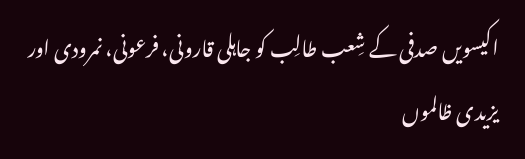اکیسویں صدفی کے شِعب طالِب کو جاہلی قارونی، فرعونی، نمرودی اور یزیدی ظالموں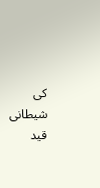کی شیطانی قید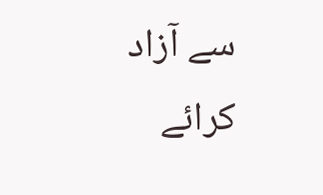سے آزاد کرائے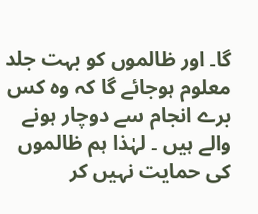گا۔ اور ظالموں کو بہت جلد معلوم ہوجائے گا کہ وہ کس برے انجام سے دوچار ہونے والے ہیں ۔ لہٰذا ہم ظالموں کی حمایت نہیں کر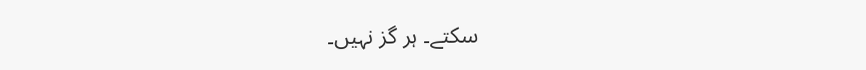سکتے۔ ہر گز نہیں۔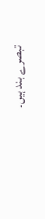تبصرے بند ہیں۔